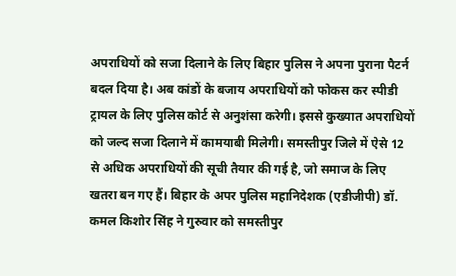अपराधियों को सजा दिलाने के लिए बिहार पुलिस ने अपना पुराना पैटर्न बदल दिया है। अब कांडों के बजाय अपराधियों को फोकस कर स्पीडी ट्रायल के लिए पुलिस कोर्ट से अनुशंसा करेगी। इससे कुख्यात अपराधियों को जल्द सजा दिलाने में कामयाबी मिलेगी। समस्तीपुर जिले में ऐसे 12 से अधिक अपराधियों की सूची तैयार की गई है, जो समाज के लिए खतरा बन गए हैं। बिहार के अपर पुलिस महानिदेशक (एडीजीपी) डॉ. कमल किशोर सिंह ने गुरुवार को समस्तीपुर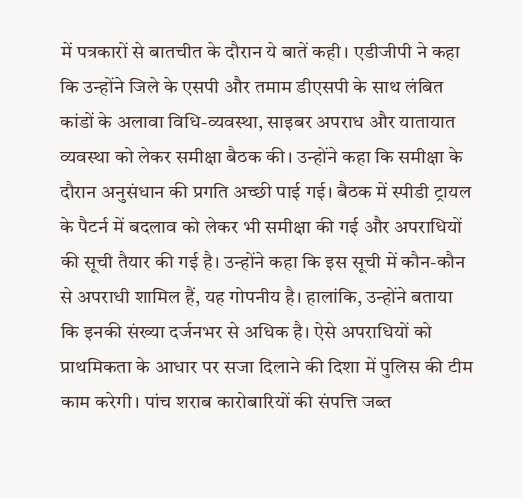में पत्रकारों से बातचीत के दौरान ये बातें कही। एडीजीपी ने कहा कि उन्होंने जिले के एसपी और तमाम डीएसपी के साथ लंबित कांडों के अलावा विधि-व्यवस्था, साइबर अपराध और यातायात व्यवस्था को लेकर समीक्षा बैठक की। उन्होंने कहा कि समीक्षा के दौरान अनुसंधान की प्रगति अच्छी पाई गई। बैठक में स्पीडी ट्रायल के पैटर्न में बदलाव को लेकर भी समीक्षा की गई और अपराधियों की सूची तैयार की गई है। उन्होंने कहा कि इस सूची में कौन-कौन से अपराधी शामिल हैं, यह गोपनीय है। हालांकि, उन्होंने बताया कि इनकी संख्या दर्जनभर से अधिक है। ऐसे अपराधियों को प्राथमिकता के आधार पर सजा दिलाने की दिशा में पुलिस की टीम काम करेगी। पांच शराब कारोबारियों की संपत्ति जब्त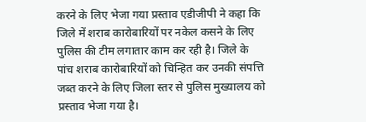करने के लिए भेजा गया प्रस्ताव एडीजीपी ने कहा कि जिले में शराब कारोबारियों पर नकेल कसने के लिए पुलिस की टीम लगातार काम कर रही है। जिले के पांच शराब कारोबारियों को चिन्हित कर उनकी संपत्ति जब्त करने के लिए जिला स्तर से पुलिस मुख्यालय को प्रस्ताव भेजा गया है।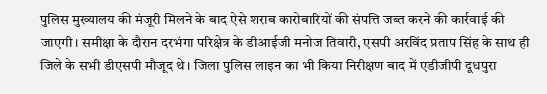पुलिस मुख्यालय की मंजूरी मिलने के बाद ऐसे शराब कारोबारियों की संपत्ति जब्त करने की कार्रवाई की जाएगी। समीक्षा के दौरान दरभंगा परिक्षेत्र के डीआईजी मनोज तिवारी, एसपी अरविंद प्रताप सिंह के साथ ही जिले के सभी डीएसपी मौजूद थे। जिला पुलिस लाइन का भी किया निरीक्षण बाद में एडीजीपी दूधपुरा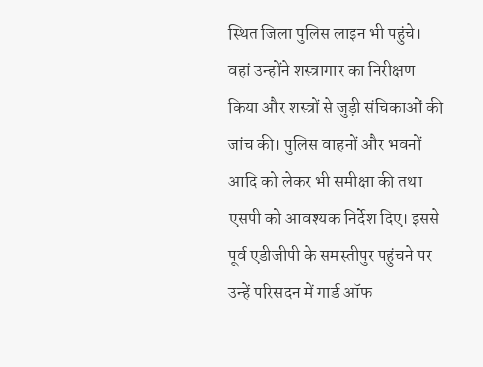स्थित जिला पुलिस लाइन भी पहुंचे। वहां उन्होंने शस्त्रागार का निरीक्षण किया और शस्त्रों से जुड़ी संचिकाओं की जांच की। पुलिस वाहनों और भवनों आदि को लेकर भी समीक्षा की तथा एसपी को आवश्यक निर्देश दिए। इससे पूर्व एडीजीपी के समस्तीपुर पहुंचने पर उन्हें परिसदन में गार्ड ऑफ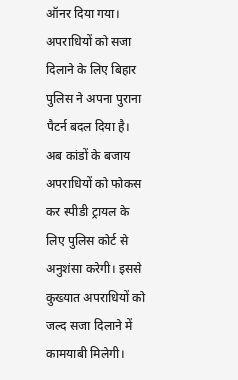ऑनर दिया गया। अपराधियों को सजा दिलाने के लिए बिहार पुलिस ने अपना पुराना पैटर्न बदल दिया है। अब कांडों के बजाय अपराधियों को फोकस कर स्पीडी ट्रायल के लिए पुलिस कोर्ट से अनुशंसा करेगी। इससे कुख्यात अपराधियों को जल्द सजा दिलाने में कामयाबी मिलेगी।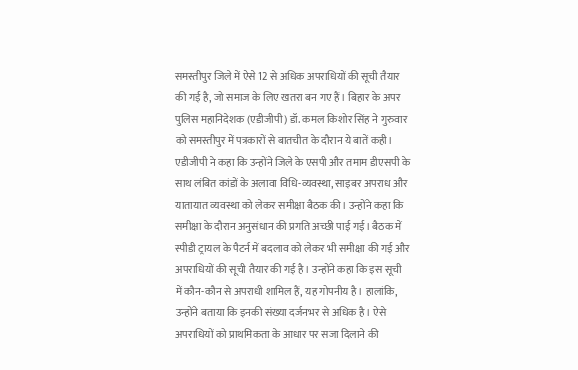समस्तीपुर जिले में ऐसे 12 से अधिक अपराधियों की सूची तैयार की गई है, जो समाज के लिए खतरा बन गए हैं। बिहार के अपर पुलिस महानिदेशक (एडीजीपी) डॉ. कमल किशोर सिंह ने गुरुवार को समस्तीपुर में पत्रकारों से बातचीत के दौरान ये बातें कही। एडीजीपी ने कहा कि उन्होंने जिले के एसपी और तमाम डीएसपी के साथ लंबित कांडों के अलावा विधि-व्यवस्था, साइबर अपराध और यातायात व्यवस्था को लेकर समीक्षा बैठक की। उन्होंने कहा कि समीक्षा के दौरान अनुसंधान की प्रगति अच्छी पाई गई। बैठक में स्पीडी ट्रायल के पैटर्न में बदलाव को लेकर भी समीक्षा की गई और अपराधियों की सूची तैयार की गई है। उन्होंने कहा कि इस सूची में कौन-कौन से अपराधी शामिल हैं, यह गोपनीय है। हालांकि, उन्होंने बताया कि इनकी संख्या दर्जनभर से अधिक है। ऐसे अपराधियों को प्राथमिकता के आधार पर सजा दिलाने की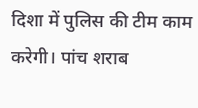दिशा में पुलिस की टीम काम करेगी। पांच शराब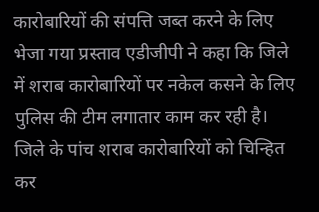कारोबारियों की संपत्ति जब्त करने के लिए भेजा गया प्रस्ताव एडीजीपी ने कहा कि जिले में शराब कारोबारियों पर नकेल कसने के लिए पुलिस की टीम लगातार काम कर रही है। जिले के पांच शराब कारोबारियों को चिन्हित कर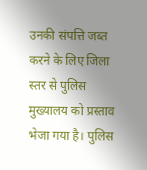उनकी संपत्ति जब्त करने के लिए जिला स्तर से पुलिस मुख्यालय को प्रस्ताव भेजा गया है। पुलिस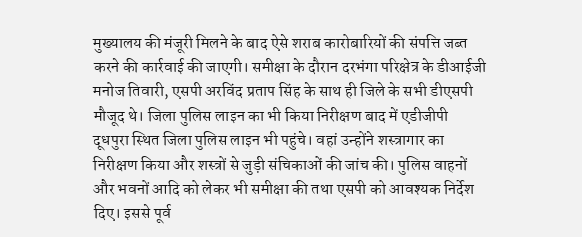मुख्यालय की मंजूरी मिलने के बाद ऐसे शराब कारोबारियों की संपत्ति जब्त करने की कार्रवाई की जाएगी। समीक्षा के दौरान दरभंगा परिक्षेत्र के डीआईजी मनोज तिवारी, एसपी अरविंद प्रताप सिंह के साथ ही जिले के सभी डीएसपी मौजूद थे। जिला पुलिस लाइन का भी किया निरीक्षण बाद में एडीजीपी दूधपुरा स्थित जिला पुलिस लाइन भी पहुंचे। वहां उन्होंने शस्त्रागार का निरीक्षण किया और शस्त्रों से जुड़ी संचिकाओं की जांच की। पुलिस वाहनों और भवनों आदि को लेकर भी समीक्षा की तथा एसपी को आवश्यक निर्देश दिए। इससे पूर्व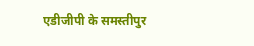एडीजीपी के समस्तीपुर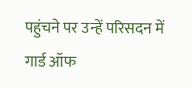पहुंचने पर उन्हें परिसदन में गार्ड ऑफ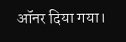ऑनर दिया गया।